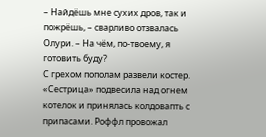– Найдёшь мне сухих дров, так и пожрёшь, – сварливо отзвалась Олури. – На чём, по-твоему, я готовить буду?
С грехом пополам развели костер. «Сестрица» подвесила над огнем котелок и принялась колдовапть с припасами. Роффл провожал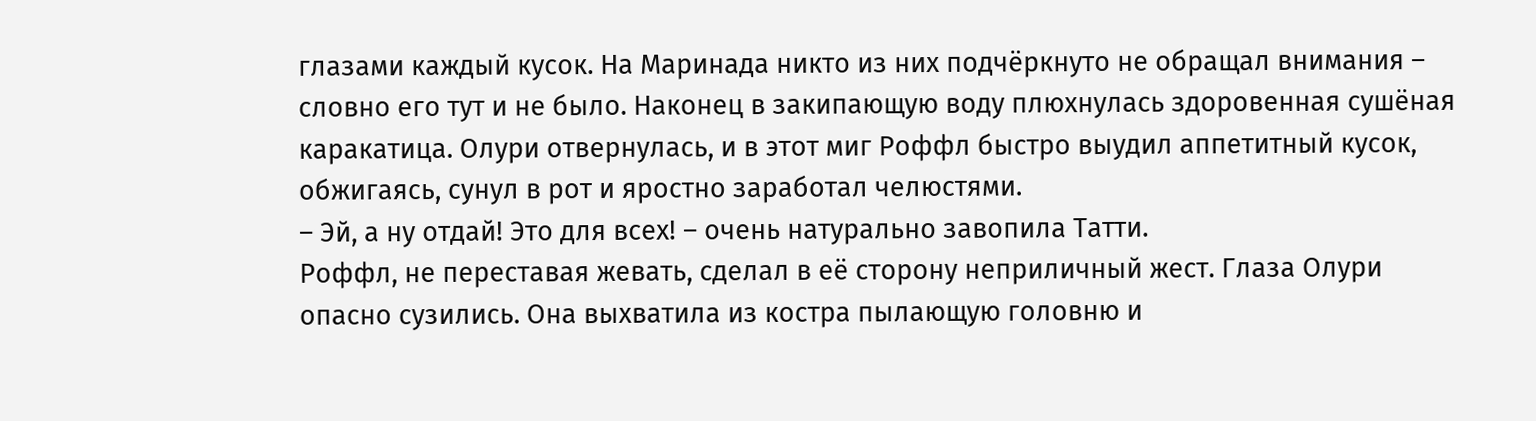глазами каждый кусок. На Маринада никто из них подчёркнуто не обращал внимания – словно его тут и не было. Наконец в закипающую воду плюхнулась здоровенная сушёная каракатица. Олури отвернулась, и в этот миг Роффл быстро выудил аппетитный кусок, обжигаясь, сунул в рот и яростно заработал челюстями.
– Эй, а ну отдай! Это для всех! – очень натурально завопила Татти.
Роффл, не переставая жевать, сделал в её сторону неприличный жест. Глаза Олури опасно сузились. Она выхватила из костра пылающую головню и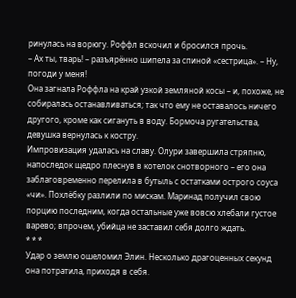ринулась на ворюгу. Роффл вскочил и бросился прочь.
– Ах ты, тварь! – разъярённо шипела за спиной «сестрица». – Ну, погоди у меня!
Она загнала Роффла на край узкой земляной косы – и, похоже, не собиралась останавливаться; так что ему не оставалось ничего другого, кроме как сигануть в воду. Бормоча ругательства, девушка вернулась к костру.
Импровизация удалась на славу. Олури завершила стряпню, напоследок щедро плеснув в котелок снотворного – его она заблаговременно перелила в бутыль с остатками острого соуса «чи». Похлёбку разлили по мискам. Маринад получил свою порцию последним, когда остальные уже вовсю хлебали густое варево; впрочем, убийца не заставил себя долго ждать.
* * *
Удар о землю ошеломил Элин. Несколько драгоценных секунд она потратила, приходя в себя.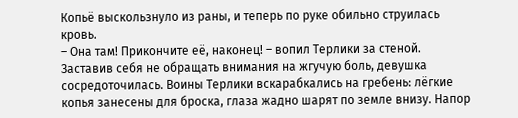Копьё выскользнуло из раны, и теперь по руке обильно струилась кровь.
– Она там! Прикончите её, наконец! – вопил Терлики за стеной.
Заставив себя не обращать внимания на жгучую боль, девушка сосредоточилась. Воины Терлики вскарабкались на гребень: лёгкие копья занесены для броска, глаза жадно шарят по земле внизу. Напор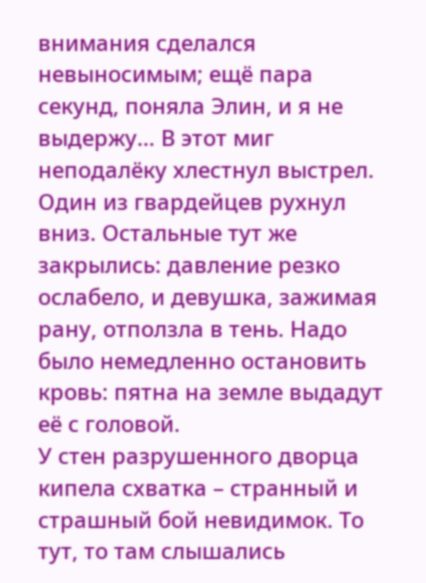внимания сделался невыносимым; ещё пара секунд, поняла Элин, и я не выдержу… В этот миг неподалёку хлестнул выстрел.
Один из гвардейцев рухнул вниз. Остальные тут же закрылись: давление резко ослабело, и девушка, зажимая рану, отползла в тень. Надо было немедленно остановить кровь: пятна на земле выдадут её с головой.
У стен разрушенного дворца кипела схватка – странный и страшный бой невидимок. То тут, то там слышались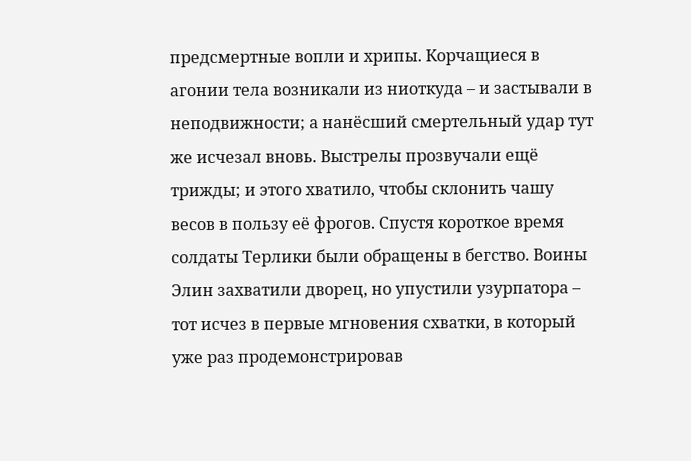предсмертные вопли и хрипы. Корчащиеся в агонии тела возникали из ниоткуда – и застывали в неподвижности; а нанёсший смертельный удар тут же исчезал вновь. Выстрелы прозвучали ещё трижды; и этого хватило, чтобы склонить чашу весов в пользу её фрогов. Спустя короткое время солдаты Терлики были обращены в бегство. Воины Элин захватили дворец, но упустили узурпатора – тот исчез в первые мгновения схватки, в который уже раз продемонстрировав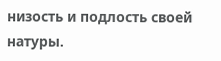низость и подлость своей натуры.